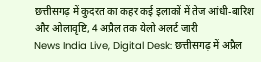छत्तीसगढ़ में कुदरत का कहर कई इलाकों में तेज आंधी-बारिश और ओलावृष्टि, 4 अप्रैल तक येलो अलर्ट जारी
News India Live, Digital Desk: छत्तीसगढ़ में अप्रैल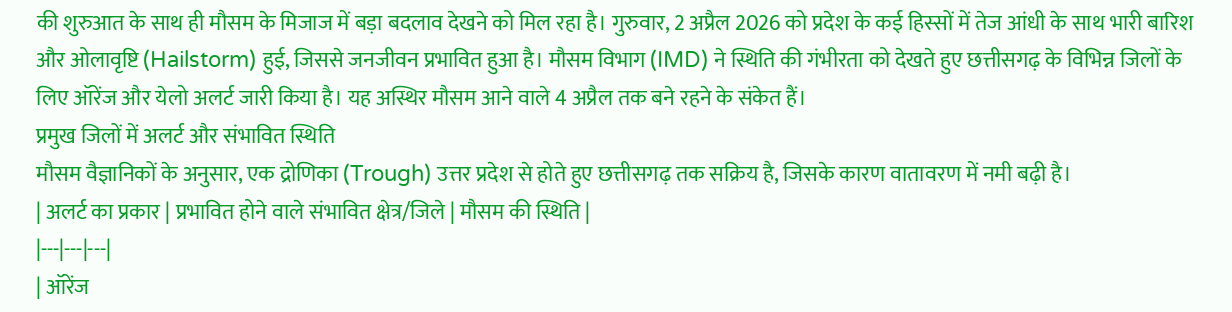की शुरुआत के साथ ही मौसम के मिजाज में बड़ा बदलाव देखने को मिल रहा है। गुरुवार, 2 अप्रैल 2026 को प्रदेश के कई हिस्सों में तेज आंधी के साथ भारी बारिश और ओलावृष्टि (Hailstorm) हुई, जिससे जनजीवन प्रभावित हुआ है। मौसम विभाग (IMD) ने स्थिति की गंभीरता को देखते हुए छत्तीसगढ़ के विभिन्न जिलों के लिए ऑरेंज और येलो अलर्ट जारी किया है। यह अस्थिर मौसम आने वाले 4 अप्रैल तक बने रहने के संकेत हैं।
प्रमुख जिलों में अलर्ट और संभावित स्थिति
मौसम वैज्ञानिकों के अनुसार, एक द्रोणिका (Trough) उत्तर प्रदेश से होते हुए छत्तीसगढ़ तक सक्रिय है, जिसके कारण वातावरण में नमी बढ़ी है।
| अलर्ट का प्रकार | प्रभावित होने वाले संभावित क्षेत्र/जिले | मौसम की स्थिति |
|---|---|---|
| ऑरेंज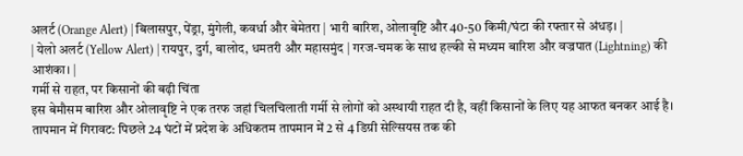अलर्ट (Orange Alert) | बिलासपुर, पेंड्रा, मुंगेली, कवर्धा और बेमेतरा | भारी बारिश, ओलावृष्टि और 40-50 किमी/घंटा की रफ्तार से अंधड़। |
| येलो अलर्ट (Yellow Alert) | रायपुर, दुर्ग, बालोद, धमतरी और महासमुंद | गरज-चमक के साथ हल्की से मध्यम बारिश और वज्रपात (Lightning) की आशंका। |
गर्मी से राहत, पर किसानों की बढ़ी चिंता
इस बेमौसम बारिश और ओलावृष्टि ने एक तरफ जहां चिलचिलाती गर्मी से लोगों को अस्थायी राहत दी है, वहीं किसानों के लिए यह आफत बनकर आई है।
तापमान में गिरावट: पिछले 24 घंटों में प्रदेश के अधिकतम तापमान में 2 से 4 डिग्री सेल्सियस तक की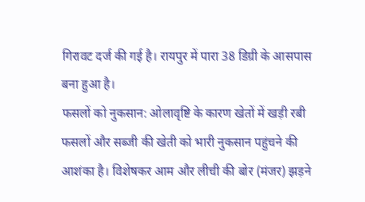गिरावट दर्ज की गई है। रायपुर में पारा 38 डिग्री के आसपास बना हुआ है।
फसलों को नुकसान: ओलावृष्टि के कारण खेतों में खड़ी रबी फसलों और सब्जी की खेती को भारी नुकसान पहुंचने की आशंका है। विशेषकर आम और लीची की बोर (मंजर) झड़ने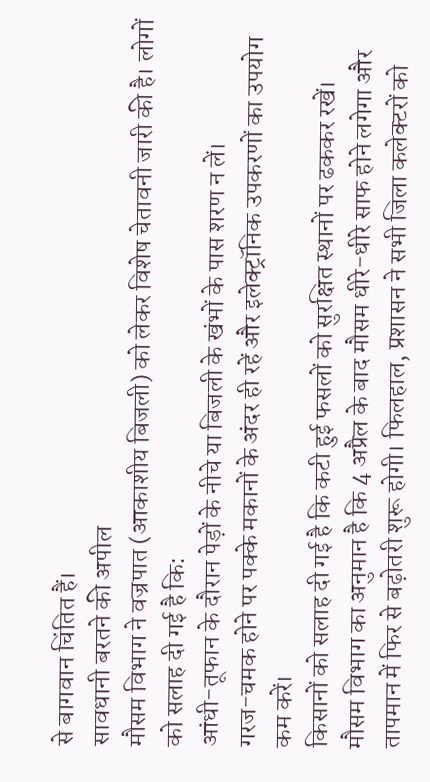से बागवान चिंतित हैं।
सावधानी बरतने की अपील
मौसम विभाग ने वज्रपात (आकाशीय बिजली) को लेकर विशेष चेतावनी जारी की है। लोगों को सलाह दी गई है कि:
आंधी-तूफान के दौरान पेड़ों के नीचे या बिजली के खंभों के पास शरण न लें।
गरज-चमक होने पर पक्के मकानों के अंदर ही रहें और इलेक्ट्रॉनिक उपकरणों का उपयोग कम करें।
किसानों को सलाह दी गई है कि कटी हुई फसलों को सुरक्षित स्थानों पर ढककर रखें।
मौसम विभाग का अनुमान है कि 4 अप्रैल के बाद मौसम धीरे-धीरे साफ होने लगेगा और तापमान में फिर से बढ़ोतरी शुरू होगी। फिलहाल, प्रशासन ने सभी जिला कलेक्टरों को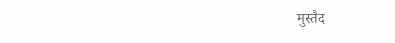मुस्तैद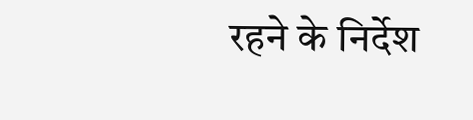रहने के निर्देश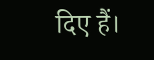दिए हैं।